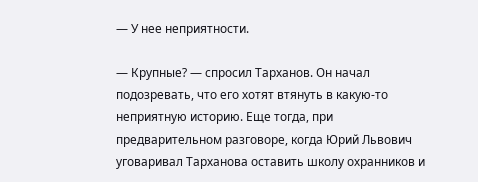— У нее неприятности.

— Крупные? — спросил Тарханов. Он начал подозревать, что его хотят втянуть в какую-то неприятную историю. Еще тогда, при предварительном разговоре, когда Юрий Львович уговаривал Тарханова оставить школу охранников и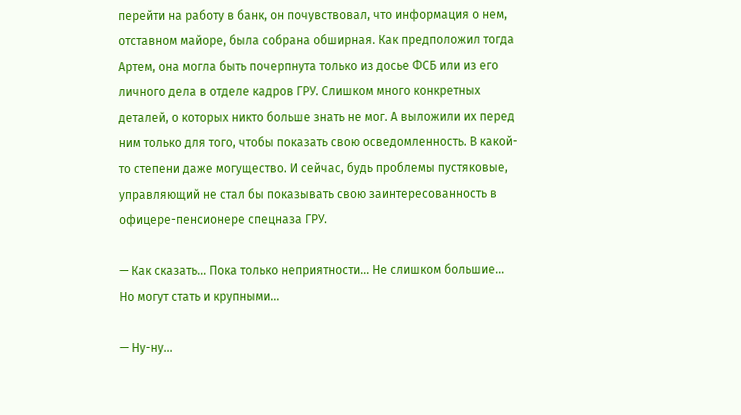перейти на работу в банк, он почувствовал, что информация о нем, отставном майоре, была собрана обширная. Как предположил тогда Артем, она могла быть почерпнута только из досье ФСБ или из его личного дела в отделе кадров ГРУ. Слишком много конкретных деталей, о которых никто больше знать не мог. А выложили их перед ним только для того, чтобы показать свою осведомленность. В какой-то степени даже могущество. И сейчас, будь проблемы пустяковые, управляющий не стал бы показывать свою заинтересованность в офицере-пенсионере спецназа ГРУ.

— Как сказать... Пока только неприятности... Не слишком большие... Но могут стать и крупными...

— Ну-ну...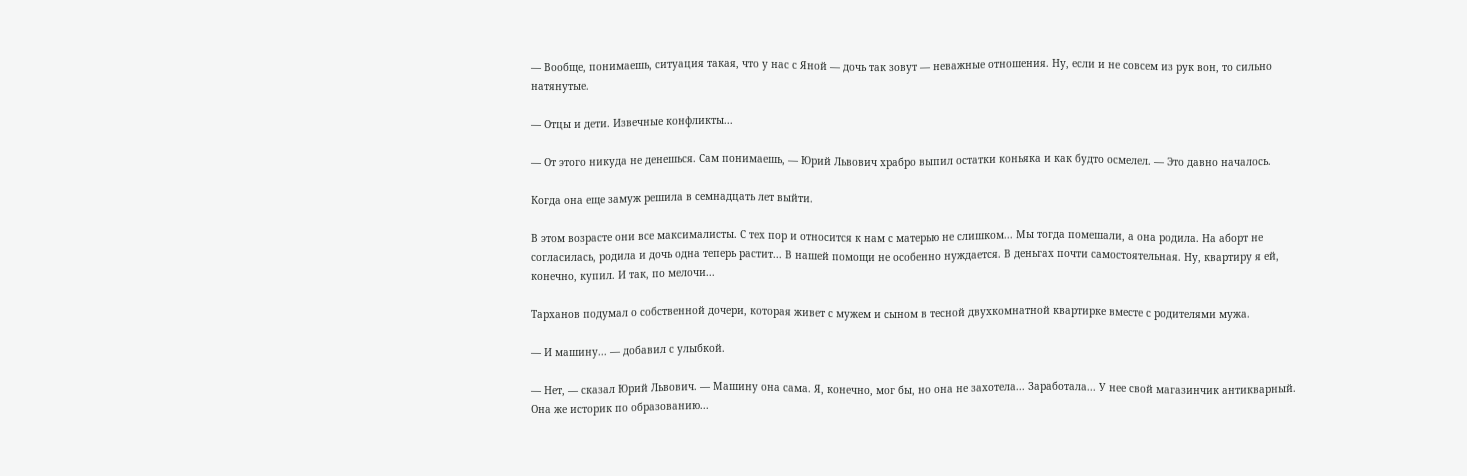— Вообще, понимаешь, ситуация такая, что у нас с Яной — дочь так зовут — неважные отношения. Ну, если и не совсем из рук вон, то сильно натянутые.

— Отцы и дети. Извечные конфликты...

— От этого никуда не денешься. Сам понимаешь, — Юрий Львович храбро выпил остатки коньяка и как будто осмелел. — Это давно началось.

Когда она еще замуж решила в семнадцать лет выйти.

В этом возрасте они все максималисты. С тех пор и относится к нам с матерью не слишком... Мы тогда помешали, а она родила. На аборт не согласилась, родила и дочь одна теперь растит... В нашей помощи не особенно нуждается. В деньгах почти самостоятельная. Ну, квартиру я ей, конечно, купил. И так, по мелочи...

Тарханов подумал о собственной дочери, которая живет с мужем и сыном в тесной двухкомнатной квартирке вместе с родителями мужа.

— И машину... — добавил с улыбкой.

— Нет, — сказал Юрий Львович. — Машину она сама. Я, конечно, мог бы, но она не захотела... Заработала... У нее свой магазинчик антикварный. Она же историк по образованию...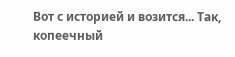Вот с историей и возится... Так, копеечный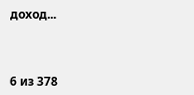доход...



6 из 378